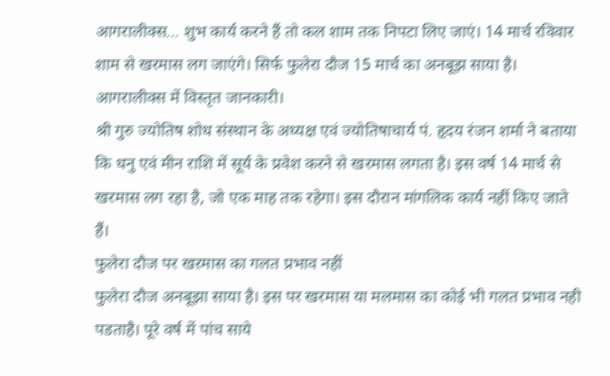आगरालीक्स… शुभ कार्य करने हैं तो कल शाम तक निपटा लिए जाएं। 14 मार्च रविवार शाम से खरमास लग जाएंगे। सिर्फ फुलेरा दौज 15 मार्च का अनबूझ साया है। आगरालीक्स में विस्तृत जानकारी।
श्री गुरु ज्योतिष शोध संस्थान के अध्यक्ष एवं ज्योतिषाचार्य पं. हृदय रंजन शर्मा ने बताया कि धनु एवं मीन राशि में सूर्य के प्रवेश करने से खरमास लगता है। इस वर्ष 14 मार्च से खरमास लग रहा है, जो एक माह तक रहेगा। इस दौरान मांगलिक कार्य नहीं किए जाते हैं।
फुलेरा दौज पर खऱमास का गलत प्रभाव नहीं
फुलेरा दौज अनबूझा साया है। इस पर खरमास या मलमास का कोई भी गलत प्रभाव नही पडताहै। पूरे वर्ष में पांच साये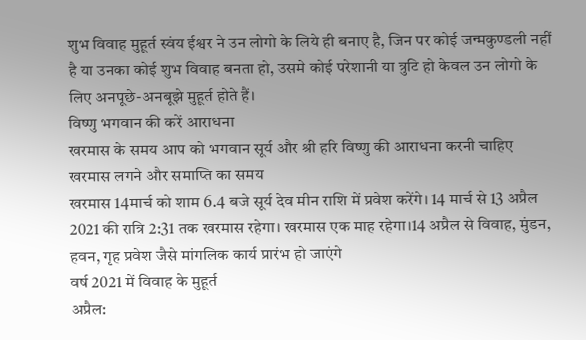शुभ विवाह मुहूर्त स्वंय ईश्वर ने उन लोगो के लिये ही बनाए है, जिन पर कोई जन्मकुण्डली नहीं है या उनका कोई शुभ विवाह बनता हो, उसमे कोई परेशानी या त्रुटि हो केवल उन लोगो के लिए अनपूछे-अनबूझे मुहूर्त होते हैं।
विष्णु भगवान की करें आराधना
खरमास के समय आप को भगवान सूर्य और श्री हरि विष्णु की आराधना करनी चाहिए
खरमास लगने और समाप्ति का समय
खरमास 14मार्च को शाम 6.4 बजे सूर्य देव मीन राशि में प्रवेश करेंगे। 14 मार्च से 13 अप्रैल 2021 की रात्रि 2:31 तक खरमास रहेगा। खरमास एक माह रहेगा।14 अप्रैल से विवाह, मुंडन, हवन, गृह प्रवेश जैसे मांगलिक कार्य प्रारंभ हो जाएंगे
वर्ष 2021 में विवाह के मुहूर्त
अप्रैल: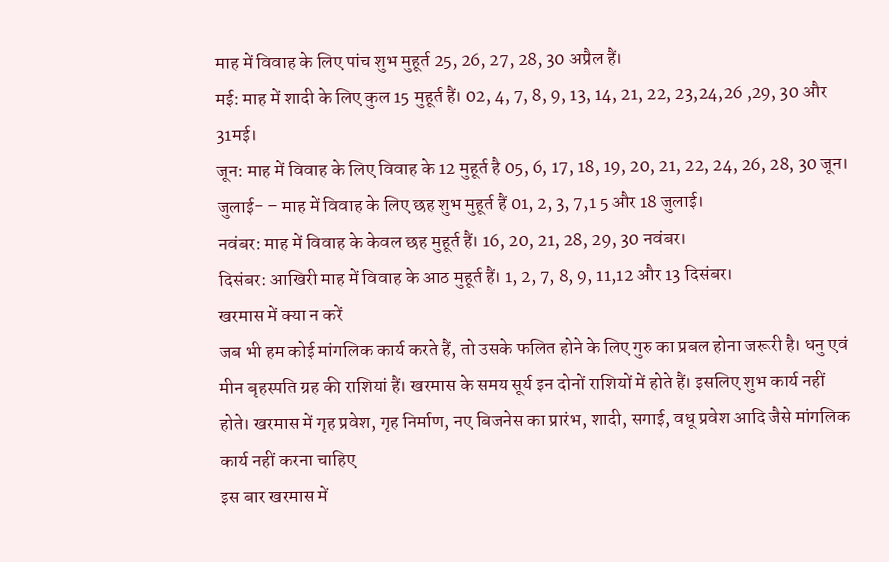माह में विवाह के लिए पांच शुभ मुहूर्त 25, 26, 27, 28, 30 अप्रैल हैं।
मई: माह में शादी के लिए कुल 15 मुहूर्त हैं। 02, 4, 7, 8, 9, 13, 14, 21, 22, 23,24,26 ,29, 30 और 31मई।
जून: माह में विवाह के लिए विवाह के 12 मुहूर्त है 05, 6, 17, 18, 19, 20, 21, 22, 24, 26, 28, 30 जून।
जुलाई- – माह में विवाह के लिए छह शुभ मुहूर्त हैं 01, 2, 3, 7,1 5 और 18 जुलाई।
नवंबर: माह में विवाह के केवल छह मुहूर्त हैं। 16, 20, 21, 28, 29, 30 नवंबर।
दिसंबर: आखिरी माह में विवाह के आठ मुहूर्त हैं। 1, 2, 7, 8, 9, 11,12 और 13 दिसंबर।
खरमास में क्या न करें
जब भी हम कोई मांगलिक कार्य करते हैं, तो उसके फलित होने के लिए गुरु का प्रबल होना जरूरी है। धनु एवं मीन बृहस्पति ग्रह की राशियां हैं। खरमास के समय सूर्य इन दोनों राशियों में होते हैं। इसलिए शुभ कार्य नहीं होते। खरमास में गृह प्रवेश, गृह निर्माण, नए बिजनेस का प्रारंभ, शादी, सगाई, वधू प्रवेश आदि जैसे मांगलिक कार्य नहीं करना चाहिए
इस बार खरमास में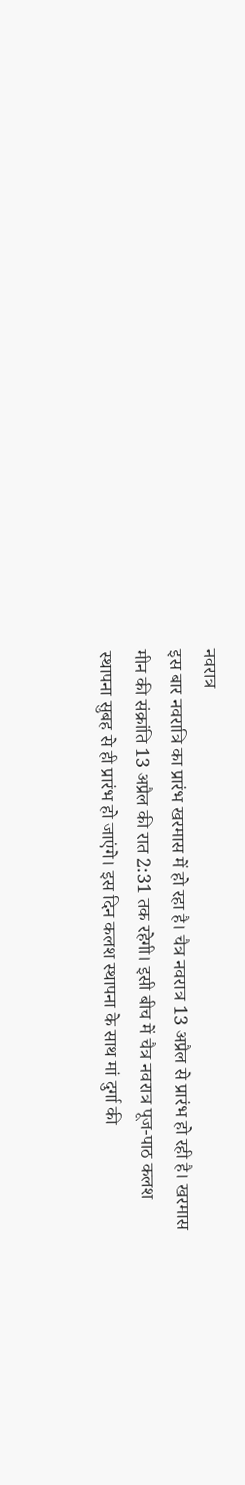नवरात्र
इस बार नवरात्रि का प्रारंभ खरमास में हो रहा है। चैत्र नवरात्र 13 अप्रैल से प्रारंभ हो रही है। खरमास मीन की संक्रांति 13 अप्रैल की रात 2:31 तक रहेगी। इसी बीच में चैत्र नवरात्र पूज-पाठ कलश स्थापना सुबह से ही प्रारंभ हो जाएंगे। इस दिन कलश स्थापना के साथ मां दुर्गा की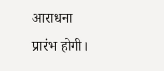आराधना प्रारंभ होगी।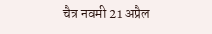चैत्र नवमी 21 अप्रैल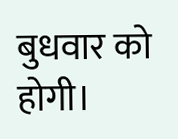बुधवार को होगी।